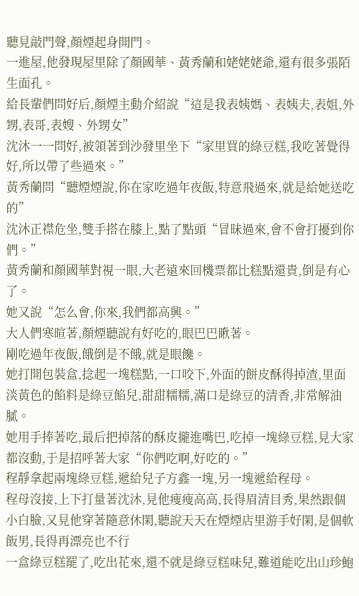聽見敲門聲,顏煙起身開門。
一進屋,他發現屋里除了顏國華、黃秀蘭和姥姥姥爺,還有很多張陌生面孔。
給長輩們問好后,顏煙主動介紹說“這是我表姨媽、表姨夫,表姐,外甥,表哥,表嫂、外甥女”
沈沐一一問好,被領著到沙發里坐下“家里買的綠豆糕,我吃著覺得好,所以帶了些過來。”
黃秀蘭問“聽煙煙說,你在家吃過年夜飯,特意飛過來,就是給她送吃的”
沈沐正襟危坐,雙手搭在膝上,點了點頭“冒昧過來,會不會打擾到你們。”
黃秀蘭和顏國華對視一眼,大老遠來回機票都比糕點還貴,倒是有心了。
她又說“怎么會,你來,我們都高興。”
大人們寒暄著,顏煙聽說有好吃的,眼巴巴瞅著。
剛吃過年夜飯,餓倒是不餓,就是眼饞。
她打開包裝盒,捻起一塊糕點,一口咬下,外面的餅皮酥得掉渣,里面淡黃色的餡料是綠豆餡兒,甜甜糯糯,滿口是綠豆的清香,非常解油膩。
她用手捧著吃,最后把掉落的酥皮攏進嘴巴,吃掉一塊綠豆糕,見大家都沒動,于是招呼著大家“你們吃啊,好吃的。”
程靜拿起兩塊綠豆糕,遞給兒子方鑫一塊,另一塊遞給程母。
程母沒接,上下打量著沈沐,見他瘦瘦高高,長得眉清目秀,果然跟個小白臉,又見他穿著隨意休閑,聽說天天在煙煙店里游手好閑,是個軟飯男,長得再漂亮也不行
一盒綠豆糕罷了,吃出花來,還不就是綠豆糕味兒,難道能吃出山珍鮑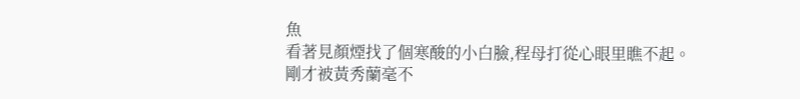魚
看著見顏煙找了個寒酸的小白臉,程母打從心眼里瞧不起。
剛才被黃秀蘭毫不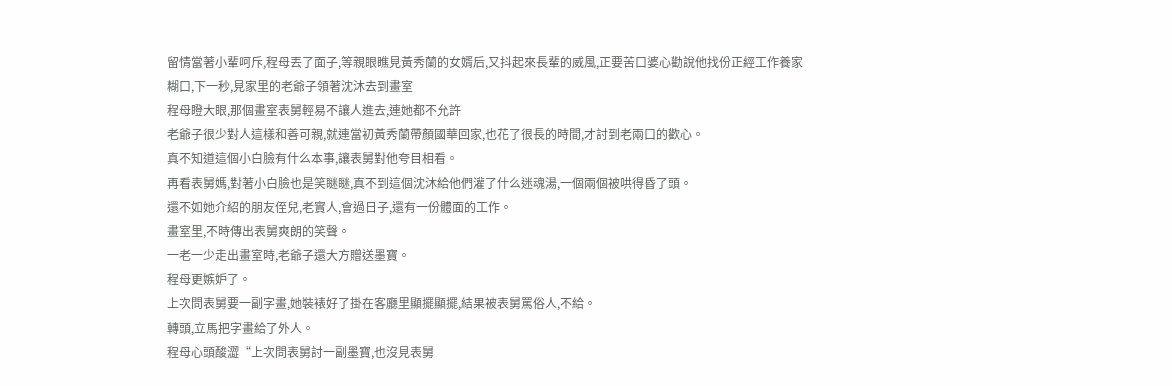留情當著小輩呵斥,程母丟了面子,等親眼瞧見黃秀蘭的女婿后,又抖起來長輩的威風,正要苦口婆心勸說他找份正經工作養家糊口,下一秒,見家里的老爺子領著沈沐去到畫室
程母瞪大眼,那個畫室表舅輕易不讓人進去,連她都不允許
老爺子很少對人這樣和善可親,就連當初黃秀蘭帶顏國華回家,也花了很長的時間,才討到老兩口的歡心。
真不知道這個小白臉有什么本事,讓表舅對他夸目相看。
再看表舅媽,對著小白臉也是笑瞇瞇,真不到這個沈沐給他們灌了什么迷魂湯,一個兩個被哄得昏了頭。
還不如她介紹的朋友侄兒,老實人,會過日子,還有一份體面的工作。
畫室里,不時傳出表舅爽朗的笑聲。
一老一少走出畫室時,老爺子還大方贈送墨寶。
程母更嫉妒了。
上次問表舅要一副字畫,她裝裱好了掛在客廳里顯擺顯擺,結果被表舅罵俗人,不給。
轉頭,立馬把字畫給了外人。
程母心頭酸澀“上次問表舅討一副墨寶,也沒見表舅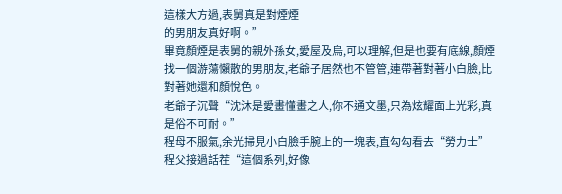這樣大方過,表舅真是對煙煙
的男朋友真好啊。”
畢竟顏煙是表舅的親外孫女,愛屋及烏,可以理解,但是也要有底線,顏煙找一個游蕩懶散的男朋友,老爺子居然也不管管,連帶著對著小白臉,比對著她還和顏悅色。
老爺子沉聲“沈沐是愛畫懂畫之人,你不通文墨,只為炫耀面上光彩,真是俗不可耐。”
程母不服氣,余光掃見小白臉手腕上的一塊表,直勾勾看去“勞力士”
程父接過話茬“這個系列,好像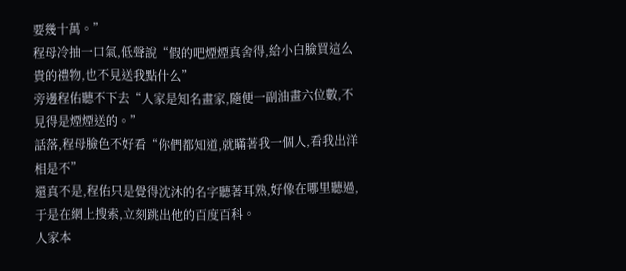要幾十萬。”
程母冷抽一口氣,低聲說“假的吧煙煙真舍得,給小白臉買這么貴的禮物,也不見送我點什么”
旁邊程佑聽不下去“人家是知名畫家,隨便一副油畫六位數,不見得是煙煙送的。”
話落,程母臉色不好看“你們都知道,就瞞著我一個人,看我出洋相是不”
還真不是,程佑只是覺得沈沐的名字聽著耳熟,好像在哪里聽過,于是在網上搜索,立刻跳出他的百度百科。
人家本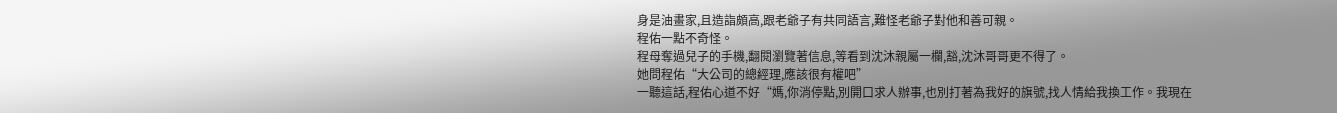身是油畫家,且造詣頗高,跟老爺子有共同語言,難怪老爺子對他和善可親。
程佑一點不奇怪。
程母奪過兒子的手機,翻閱瀏覽著信息,等看到沈沐親屬一欄,豁,沈沐哥哥更不得了。
她問程佑“大公司的總經理,應該很有權吧”
一聽這話,程佑心道不好“媽,你消停點,別開口求人辦事,也別打著為我好的旗號,找人情給我換工作。我現在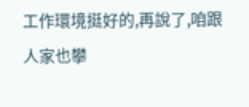工作環境挺好的,再說了,咱跟人家也攀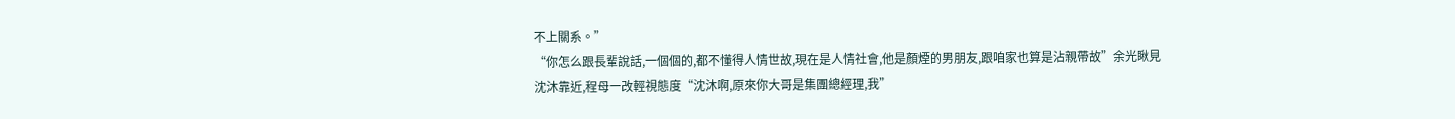不上關系。”
“你怎么跟長輩說話,一個個的,都不懂得人情世故,現在是人情社會,他是顏煙的男朋友,跟咱家也算是沾親帶故”余光瞅見沈沐靠近,程母一改輕視態度“沈沐啊,原來你大哥是集團總經理,我”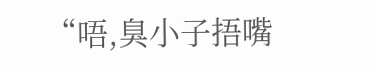“唔,臭小子捂嘴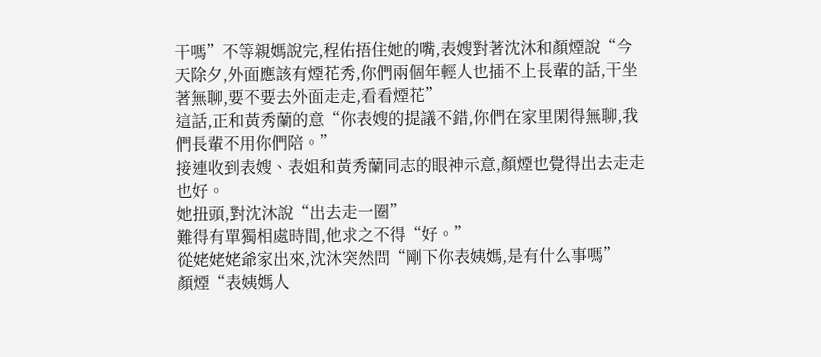干嗎”不等親媽說完,程佑捂住她的嘴,表嫂對著沈沐和顏煙說“今天除夕,外面應該有煙花秀,你們兩個年輕人也插不上長輩的話,干坐著無聊,要不要去外面走走,看看煙花”
這話,正和黃秀蘭的意“你表嫂的提議不錯,你們在家里閑得無聊,我們長輩不用你們陪。”
接連收到表嫂、表姐和黃秀蘭同志的眼神示意,顏煙也覺得出去走走也好。
她扭頭,對沈沐說“出去走一圈”
難得有單獨相處時間,他求之不得“好。”
從姥姥姥爺家出來,沈沐突然問“剛下你表姨媽,是有什么事嗎”
顏煙“表姨媽人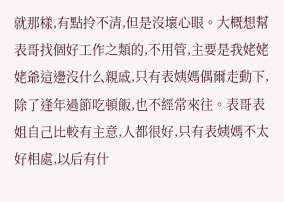就那樣,有點拎不清,但是沒壞心眼。大概想幫表哥找個好工作之類的,不用管,主要是我姥姥姥爺這邊沒什么親戚,只有表姨媽偶爾走動下,除了逢年過節吃頓飯,也不經常來往。表哥表姐自己比較有主意,人都很好,只有表姨媽不太好相處,以后有什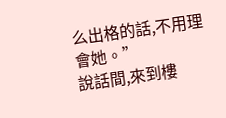么出格的話,不用理會她。”
說話間,來到樓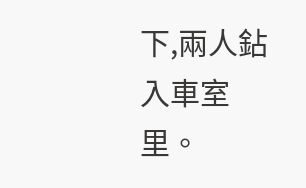下,兩人鉆入車室里。